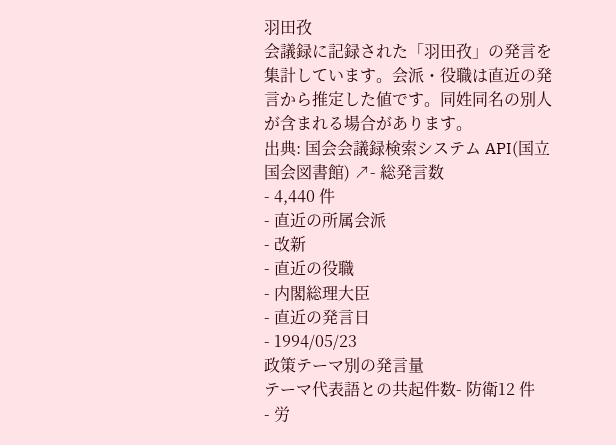羽田孜
会議録に記録された「羽田孜」の発言を集計しています。会派・役職は直近の発言から推定した値です。同姓同名の別人が含まれる場合があります。
出典: 国会会議録検索システム API(国立国会図書館) ↗- 総発言数
- 4,440 件
- 直近の所属会派
- 改新
- 直近の役職
- 内閣総理大臣
- 直近の発言日
- 1994/05/23
政策テーマ別の発言量
テーマ代表語との共起件数- 防衛12 件
- 労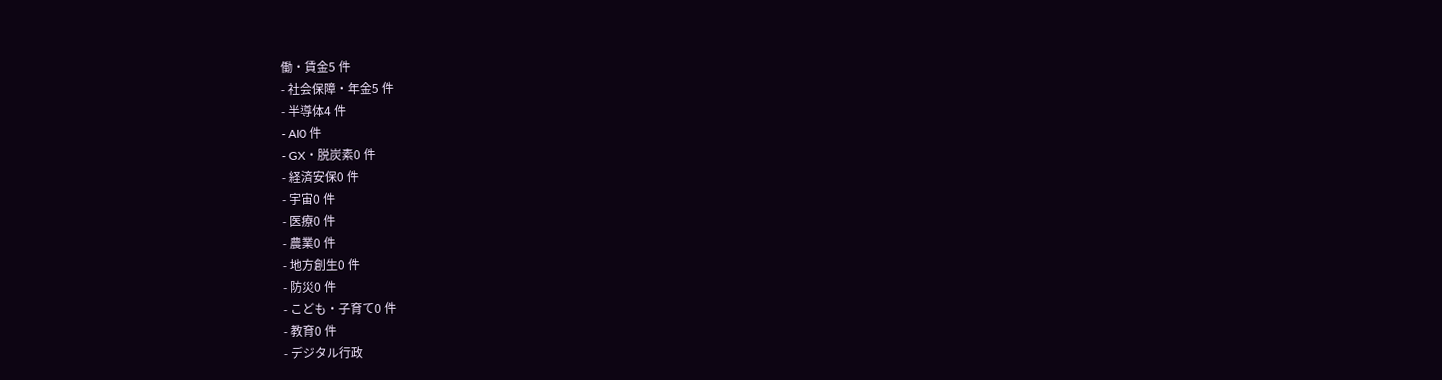働・賃金5 件
- 社会保障・年金5 件
- 半導体4 件
- AI0 件
- GX・脱炭素0 件
- 経済安保0 件
- 宇宙0 件
- 医療0 件
- 農業0 件
- 地方創生0 件
- 防災0 件
- こども・子育て0 件
- 教育0 件
- デジタル行政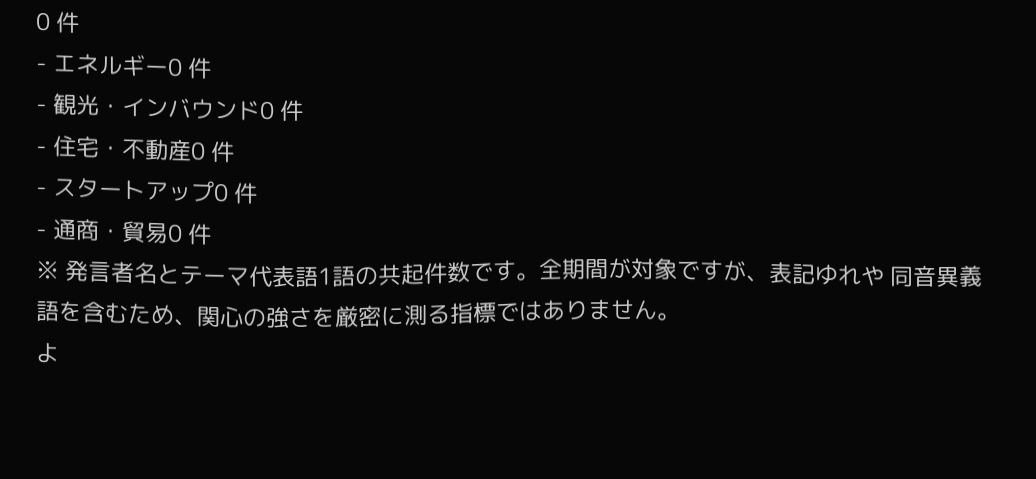0 件
- エネルギー0 件
- 観光・インバウンド0 件
- 住宅・不動産0 件
- スタートアップ0 件
- 通商・貿易0 件
※ 発言者名とテーマ代表語1語の共起件数です。全期間が対象ですが、表記ゆれや 同音異義語を含むため、関心の強さを厳密に測る指標ではありません。
よ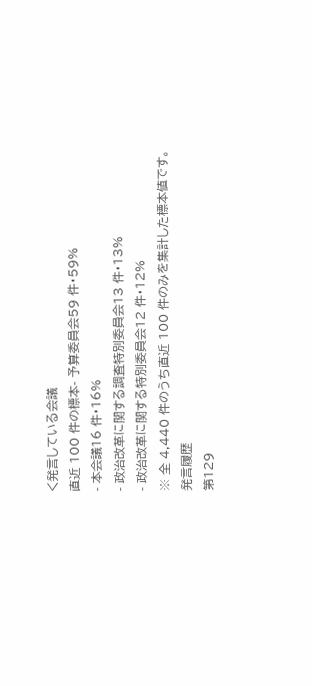く発言している会議
直近 100 件の標本- 予算委員会59 件・59%
- 本会議16 件・16%
- 政治改革に関する調査特別委員会13 件・13%
- 政治改革に関する特別委員会12 件・12%
※ 全 4,440 件のうち直近 100 件のみを集計した標本値です。
発言履歴
第129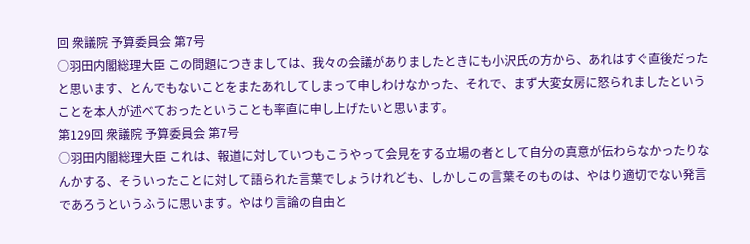回 衆議院 予算委員会 第7号
○羽田内閣総理大臣 この問題につきましては、我々の会議がありましたときにも小沢氏の方から、あれはすぐ直後だったと思います、とんでもないことをまたあれしてしまって申しわけなかった、それで、まず大変女房に怒られましたということを本人が述べておったということも率直に申し上げたいと思います。
第129回 衆議院 予算委員会 第7号
○羽田内閣総理大臣 これは、報道に対していつもこうやって会見をする立場の者として自分の真意が伝わらなかったりなんかする、そういったことに対して語られた言葉でしょうけれども、しかしこの言葉そのものは、やはり適切でない発言であろうというふうに思います。やはり言論の自由と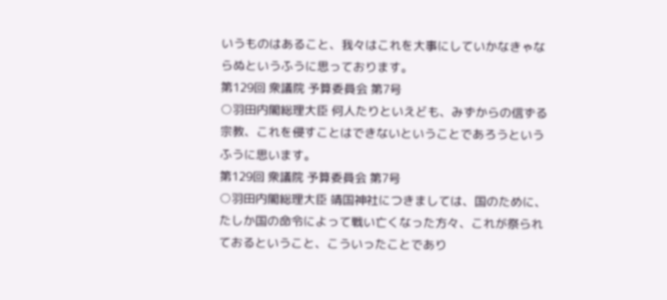いうものはあること、我々はこれを大事にしていかなきゃならぬというふうに思っております。
第129回 衆議院 予算委員会 第7号
○羽田内閣総理大臣 何人たりといえども、みずからの信ずる宗教、これを侵すことはできないということであろうというふうに思います。
第129回 衆議院 予算委員会 第7号
○羽田内閣総理大臣 靖国神社につきましては、国のために、たしか国の命令によって戦い亡くなった方々、これが祭られておるということ、こういったことであり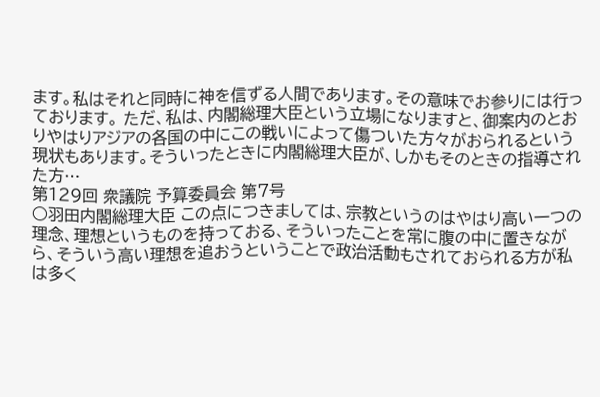ます。私はそれと同時に神を信ずる人間であります。その意味でお参りには行っております。 ただ、私は、内閣総理大臣という立場になりますと、御案内のとおりやはりアジアの各国の中にこの戦いによって傷ついた方々がおられるという現状もあります。そういったときに内閣総理大臣が、しかもそのときの指導された方…
第129回 衆議院 予算委員会 第7号
○羽田内閣総理大臣 この点につきましては、宗教というのはやはり高い一つの理念、理想というものを持っておる、そういったことを常に腹の中に置きながら、そういう高い理想を追おうということで政治活動もされておられる方が私は多く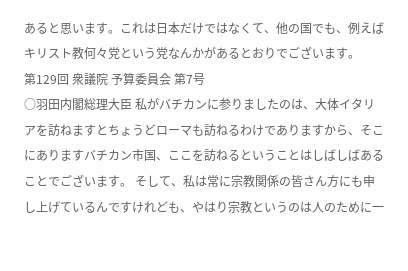あると思います。これは日本だけではなくて、他の国でも、例えばキリスト教何々党という党なんかがあるとおりでございます。
第129回 衆議院 予算委員会 第7号
○羽田内閣総理大臣 私がバチカンに参りましたのは、大体イタリアを訪ねますとちょうどローマも訪ねるわけでありますから、そこにありますバチカン市国、ここを訪ねるということはしばしばあることでございます。 そして、私は常に宗教関係の皆さん方にも申し上げているんですけれども、やはり宗教というのは人のために一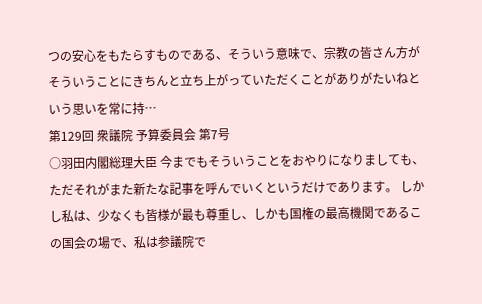つの安心をもたらすものである、そういう意味で、宗教の皆さん方がそういうことにきちんと立ち上がっていただくことがありがたいねという思いを常に持…
第129回 衆議院 予算委員会 第7号
○羽田内閣総理大臣 今までもそういうことをおやりになりましても、ただそれがまた新たな記事を呼んでいくというだけであります。 しかし私は、少なくも皆様が最も尊重し、しかも国権の最高機関であるこの国会の場で、私は参議院で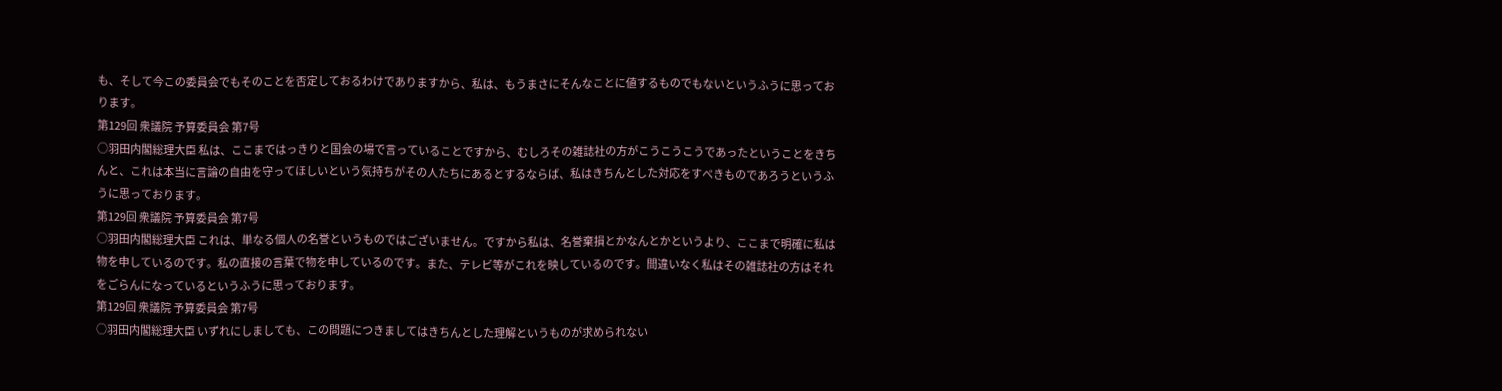も、そして今この委員会でもそのことを否定しておるわけでありますから、私は、もうまさにそんなことに値するものでもないというふうに思っております。
第129回 衆議院 予算委員会 第7号
○羽田内閣総理大臣 私は、ここまではっきりと国会の場で言っていることですから、むしろその雑誌社の方がこうこうこうであったということをきちんと、これは本当に言論の自由を守ってほしいという気持ちがその人たちにあるとするならば、私はきちんとした対応をすべきものであろうというふうに思っております。
第129回 衆議院 予算委員会 第7号
○羽田内閣総理大臣 これは、単なる個人の名誉というものではございません。ですから私は、名誉棄損とかなんとかというより、ここまで明確に私は物を申しているのです。私の直接の言葉で物を申しているのです。また、テレビ等がこれを映しているのです。間違いなく私はその雑誌社の方はそれをごらんになっているというふうに思っております。
第129回 衆議院 予算委員会 第7号
○羽田内閣総理大臣 いずれにしましても、この問題につきましてはきちんとした理解というものが求められない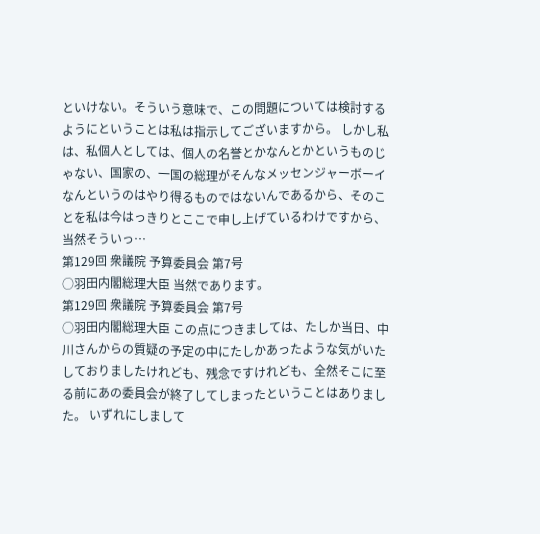といけない。そういう意味で、この問題については検討するようにということは私は指示してございますから。 しかし私は、私個人としては、個人の名誉とかなんとかというものじゃない、国家の、一国の総理がそんなメッセンジャーボーイなんというのはやり得るものではないんであるから、そのことを私は今はっきりとここで申し上げているわけですから、当然そういっ…
第129回 衆議院 予算委員会 第7号
○羽田内閣総理大臣 当然であります。
第129回 衆議院 予算委員会 第7号
○羽田内閣総理大臣 この点につきましては、たしか当日、中川さんからの質疑の予定の中にたしかあったような気がいたしておりましたけれども、残念ですけれども、全然そこに至る前にあの委員会が終了してしまったということはありました。 いずれにしまして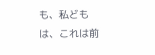も、私どもは、これは前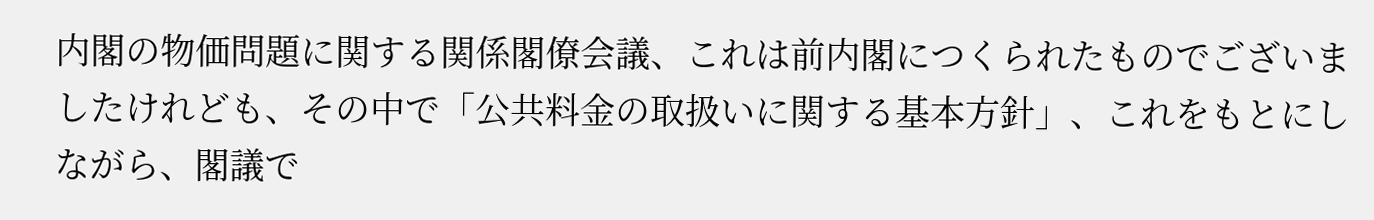内閣の物価問題に関する関係閣僚会議、これは前内閣につくられたものでございましたけれども、その中で「公共料金の取扱いに関する基本方針」、これをもとにしながら、閣議で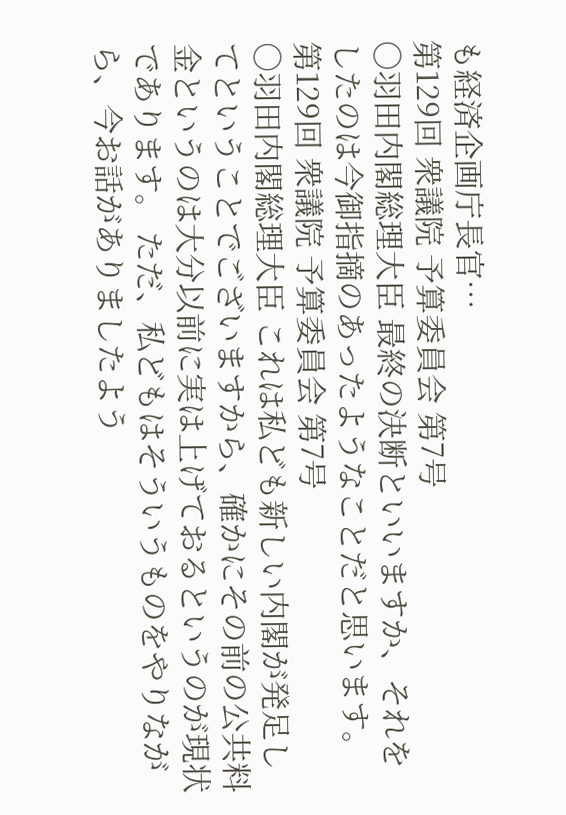も経済企画庁長官…
第129回 衆議院 予算委員会 第7号
○羽田内閣総理大臣 最終の決断といいますか、それをしたのは今御指摘のあったようなことだと思います。
第129回 衆議院 予算委員会 第7号
○羽田内閣総理大臣 これは私ども新しい内閣が発足してということでございますから、確かにその前の公共料金というのは大分以前に実は上げておるというのが現状であります。 ただ、私どもはそういうものをやりながら、今お話がありましたよう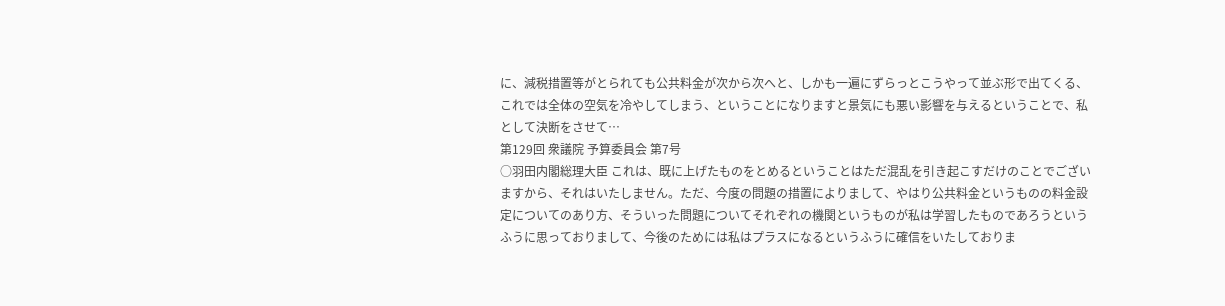に、減税措置等がとられても公共料金が次から次へと、しかも一遍にずらっとこうやって並ぶ形で出てくる、これでは全体の空気を冷やしてしまう、ということになりますと景気にも悪い影響を与えるということで、私として決断をさせて…
第129回 衆議院 予算委員会 第7号
○羽田内閣総理大臣 これは、既に上げたものをとめるということはただ混乱を引き起こすだけのことでございますから、それはいたしません。ただ、今度の問題の措置によりまして、やはり公共料金というものの料金設定についてのあり方、そういった問題についてそれぞれの機関というものが私は学習したものであろうというふうに思っておりまして、今後のためには私はプラスになるというふうに確信をいたしておりま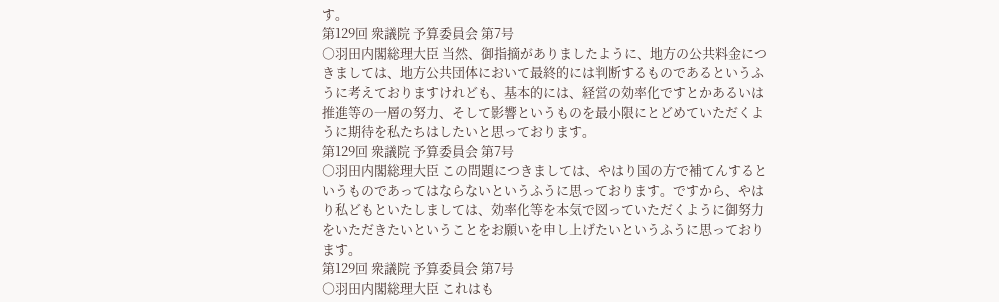す。
第129回 衆議院 予算委員会 第7号
○羽田内閣総理大臣 当然、御指摘がありましたように、地方の公共料金につきましては、地方公共団体において最終的には判断するものであるというふうに考えておりますけれども、基本的には、経営の効率化ですとかあるいは推進等の一層の努力、そして影響というものを最小限にとどめていただくように期待を私たちはしたいと思っております。
第129回 衆議院 予算委員会 第7号
○羽田内閣総理大臣 この問題につきましては、やはり国の方で補てんするというものであってはならないというふうに思っております。ですから、やはり私どもといたしましては、効率化等を本気で図っていただくように御努力をいただきたいということをお願いを申し上げたいというふうに思っております。
第129回 衆議院 予算委員会 第7号
○羽田内閣総理大臣 これはも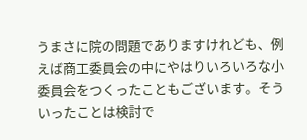うまさに院の問題でありますけれども、例えば商工委員会の中にやはりいろいろな小委員会をつくったこともございます。そういったことは検討で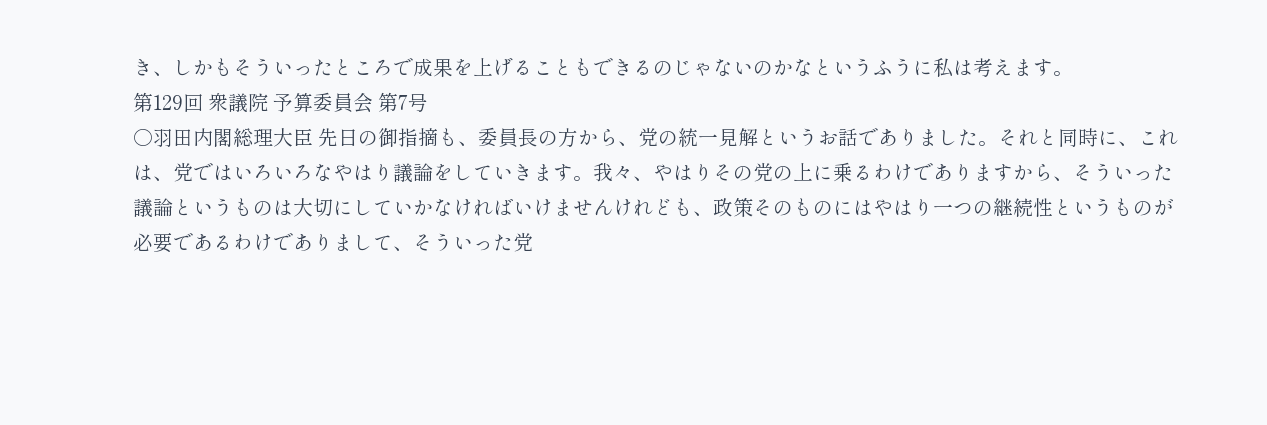き、しかもそういったところで成果を上げることもできるのじゃないのかなというふうに私は考えます。
第129回 衆議院 予算委員会 第7号
○羽田内閣総理大臣 先日の御指摘も、委員長の方から、党の統一見解というお話でありました。それと同時に、これは、党ではいろいろなやはり議論をしていきます。我々、やはりその党の上に乗るわけでありますから、そういった議論というものは大切にしていかなければいけませんけれども、政策そのものにはやはり一つの継続性というものが必要であるわけでありまして、そういった党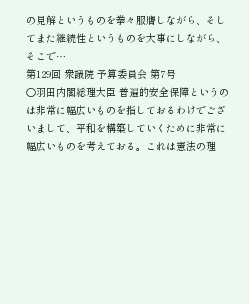の見解というものを拳々服膺しながら、そしてまた継続性というものを大事にしながら、そこで…
第129回 衆議院 予算委員会 第7号
○羽田内閣総理大臣 普遍的安全保障というのは非常に幅広いものを指しておるわけでございまして、平和を構築していくために非常に幅広いものを考えておる。これは憲法の理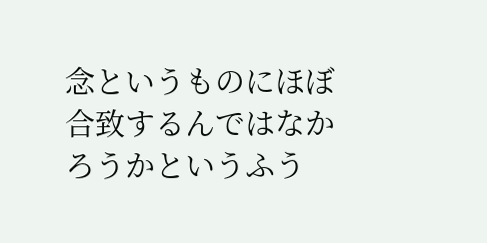念というものにほぼ合致するんではなかろうかというふう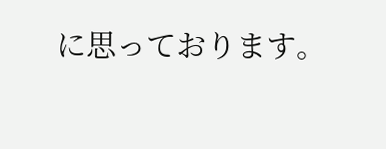に思っております。